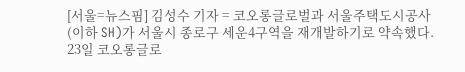[서울=뉴스핌] 김성수 기자 = 코오롱글로벌과 서울주택도시공사(이하 SH)가 서울시 종로구 세운4구역을 재개발하기로 약속했다.
23일 코오롱글로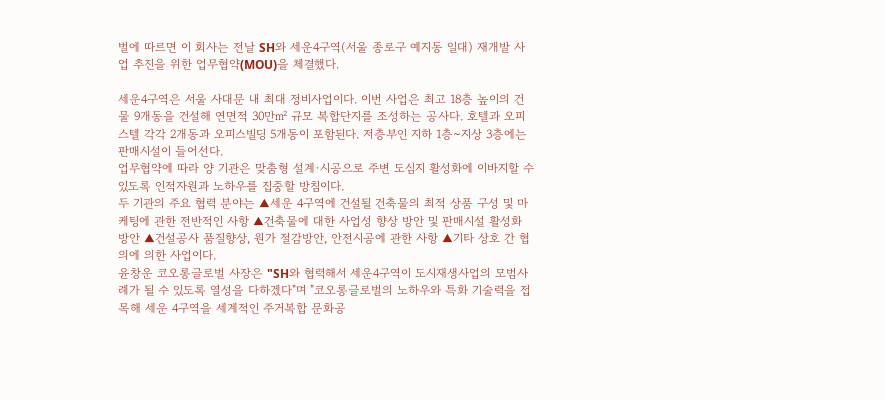벌에 따르면 이 회사는 전날 SH와 세운4구역(서울 종로구 예지동 일대) 재개발 사업 추진을 위한 업무협약(MOU)을 체결했다.

세운4구역은 서울 사대문 내 최대 정비사업이다. 이번 사업은 최고 18층 높이의 건물 9개동을 건설해 연면적 30만㎡ 규모 복합단지를 조성하는 공사다. 호텔과 오피스텔 각각 2개동과 오피스빌딩 5개동이 포함된다. 저층부인 지하 1층~지상 3층에는 판매시설이 들어선다.
업무협약에 따라 양 기관은 맞춤형 설계·시공으로 주변 도심지 활성화에 이바지할 수 있도록 인적자원과 노하우를 집중할 방침이다.
두 기관의 주요 협력 분야는 ▲세운 4구역에 건설될 건축물의 최적 상품 구성 및 마케팅에 관한 전반적인 사항 ▲건축물에 대한 사업성 향상 방안 및 판매시설 활성화 방안 ▲건설공사 품질향상, 원가 절감방안, 안전시공에 관한 사항 ▲기타 상호 간 협의에 의한 사업이다.
윤창운 코오롱글로벌 사장은 "SH와 협력해서 세운4구역이 도시재생사업의 모범사례가 될 수 있도록 열성을 다하겠다"며 "코오롱글로벌의 노하우와 특화 기술력을 접목해 세운 4구역을 세계적인 주거복합 문화공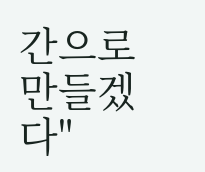간으로 만들겠다"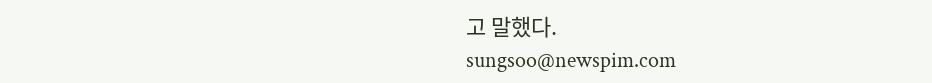고 말했다.
sungsoo@newspim.com